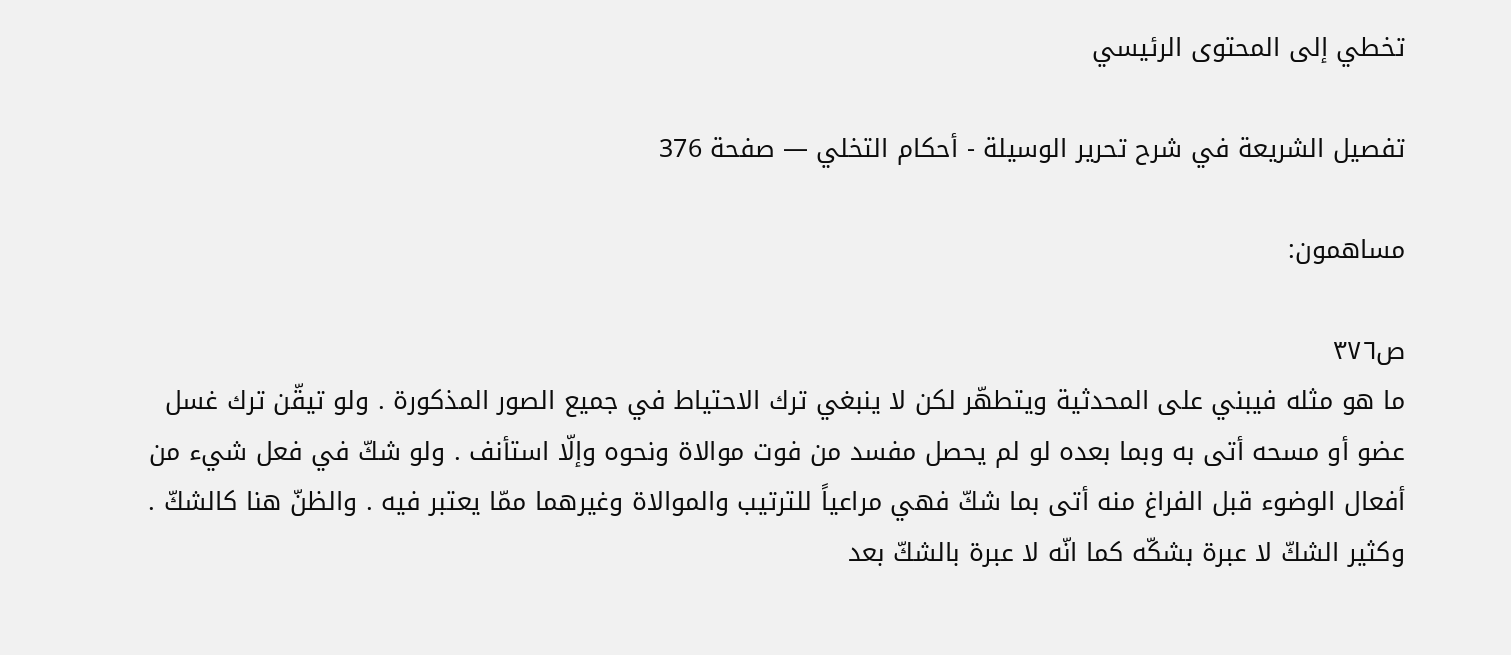تخطي إلى المحتوى الرئيسي

تفصيل الشريعة في شرح تحرير الوسيلة - أحكام التخلي — صفحة 376

مساهمون:

ص٣٧٦
ما هو مثله فيبني على المحدثية ويتطهّر لكن لا ينبغي ترك الاحتياط في جميع الصور المذكورة . ولو تيقّن ترك غسل عضو أو مسحه أتى به وبما بعده لو لم يحصل مفسد من فوت موالاة ونحوه وإلّا استأنف . ولو شكّ في فعل شيء من أفعال الوضوء قبل الفراغ منه أتى بما شكّ فهي مراعياً للترتيب والموالاة وغيرهما ممّا يعتبر فيه . والظنّ هنا كالشكّ . وكثير الشكّ لا عبرة بشكّه كما انّه لا عبرة بالشكّ بعد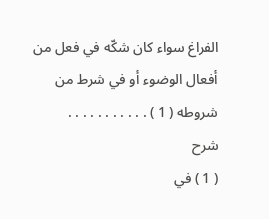الفراغ سواء كان شكّه في فعل من أفعال الوضوء أو في شرط من شروطه ( 1 ) . . . . . . . . . . .
شرح
( 1 ) في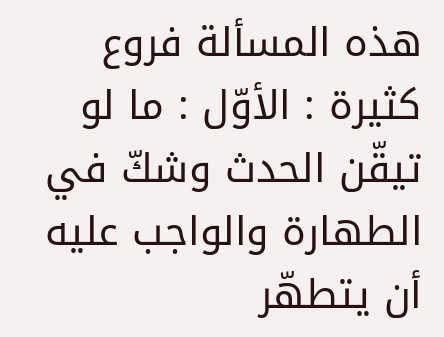هذه المسألة فروع كثيرة : الأوّل : ما لو تيقّن الحدث وشكّ في الطهارة والواجب عليه أن يتطهّر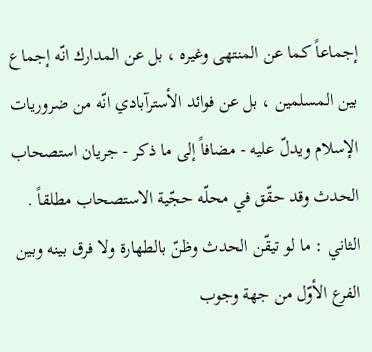إجماعاً كما عن المنتهى وغيره ، بل عن المدارك انّه إجماع بين المسلمين ، بل عن فوائد الأسترآبادي انّه من ضروريات الإسلام ويدلّ عليه - مضافاً إلى ما ذكر - جريان استصحاب الحدث وقد حقّق في محلّه حجّية الاستصحاب مطلقاً . الثاني : ما لو تيقّن الحدث وظنّ بالطهارة ولا فرق بينه وبين الفرع الأوّل من جهة وجوب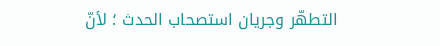التطهّر وجريان استصحاب الحدث ؛ لأنّ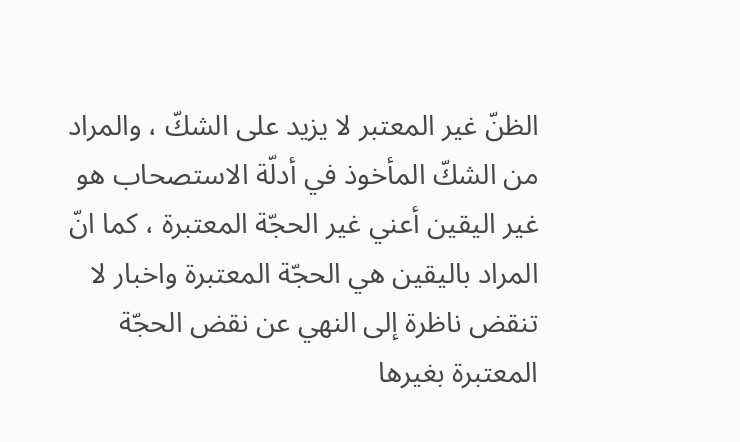الظنّ غير المعتبر لا يزيد على الشكّ ، والمراد من الشكّ المأخوذ في أدلّة الاستصحاب هو غير اليقين أعني غير الحجّة المعتبرة ، كما انّ المراد باليقين هي الحجّة المعتبرة واخبار لا تنقض ناظرة إلى النهي عن نقض الحجّة المعتبرة بغيرها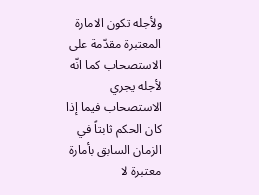ولأجله تكون الامارة المعتبرة مقدّمة على الاستصحاب كما انّه لأجله يجري الاستصحاب فيما إذا كان الحكم ثابتاً في الزمان السابق بأمارة معتبرة لا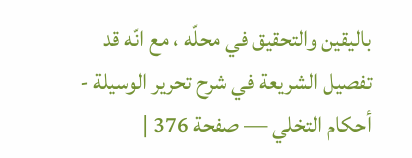باليقين والتحقيق في محلّه ، مع انّه قد
تفصيل الشريعة في شرح تحرير الوسيلة - أحكام التخلي — صفحة 376 |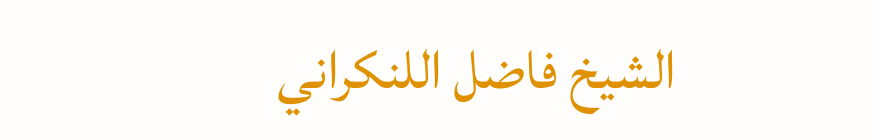الشيخ فاضل اللنكراني